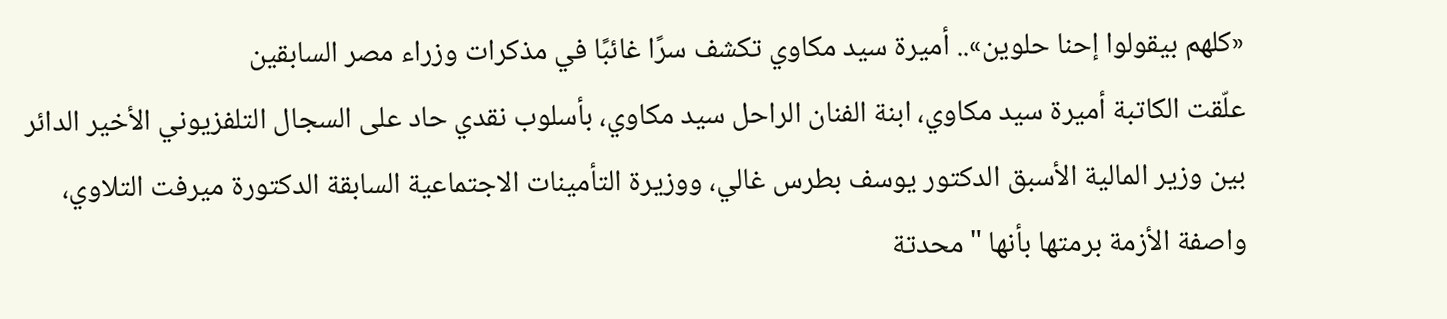«كلهم بيقولوا إحنا حلوين».. أميرة سيد مكاوي تكشف سرًا غائبًا في مذكرات وزراء مصر السابقين
علّقت الكاتبة أميرة سيد مكاوي، ابنة الفنان الراحل سيد مكاوي، بأسلوب نقدي حاد على السجال التلفزيوني الأخير الدائر بين وزير المالية الأسبق الدكتور يوسف بطرس غالي، ووزيرة التأمينات الاجتماعية السابقة الدكتورة ميرفت التلاوي، واصفة الأزمة برمتها بأنها "محدتة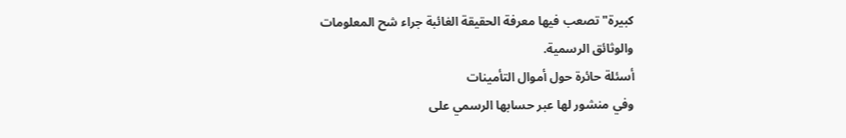كبيرة" تصعب فيها معرفة الحقيقة الغائبة جراء شح المعلومات والوثائق الرسمية.
أسئلة حائرة حول أموال التأمينات
وفي منشور لها عبر حسابها الرسمي على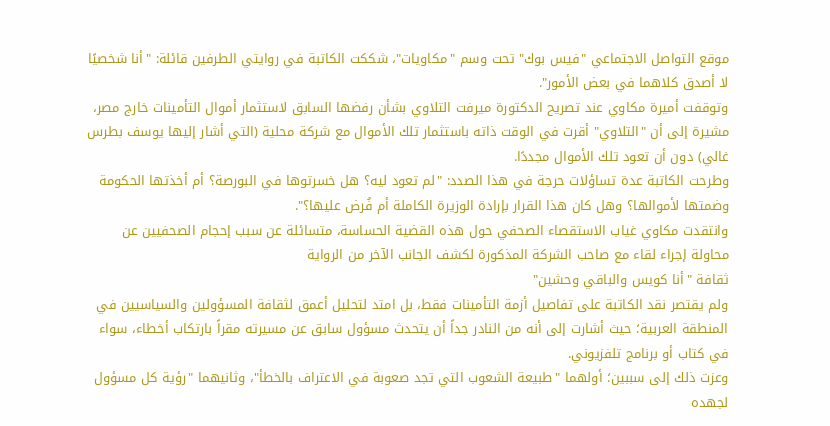موقع التواصل الاجتماعي "فيس بوك" تحت وسم "مكاويات"، شككت الكاتبة في روايتي الطرفين قائلة: "أنا شخصيًا لا أصدق كلاهما في بعض الأمور".
وتوقفت أميرة مكاوي عند تصريح الدكتورة ميرفت التلاوي بشأن رفضها السابق لاستثمار أموال التأمينات خارج مصر، مشيرة إلى أن "التلاوي" أقرت في الوقت ذاته باستثمار تلك الأموال مع شركة محلية (التي أشار إليها يوسف بطرس غالي) دون أن تعود تلك الأموال مجددًا.
وطرحت الكاتبة عدة تساؤلات حرجة في هذا الصدد: "لم تعود ليه؟ هل خسرتوها في البورصة؟ أم أخذتها الحكومة وضمتها لأموالها؟ وهل كان هذا القرار بإرادة الوزيرة الكاملة أم فُرض عليها؟".
وانتقدت مكاوي غياب الاستقصاء الصحفي حول هذه القضية الحساسة، متسائلة عن سبب إحجام الصحفيين عن محاولة إجراء لقاء مع صاحب الشركة المذكورة لكشف الجانب الآخر من الرواية
ثقافة "أنا كويس والباقي وحشين"
ولم يقتصر نقد الكاتبة على تفاصيل أزمة التأمينات فقط، بل امتد لتحليل أعمق لثقافة المسؤولين والسياسيين في المنطقة العربية؛ حيث أشارت إلى أنه من النادر جداً أن يتحدث مسؤول سابق عن مسيرته مقراً بارتكاب أخطاء، سواء في كتاب أو برنامج تلفزيوني.
وعزت ذلك إلى سببين؛ أولهما "طبيعة الشعوب التي تجد صعوبة في الاعتراف بالخطأ"، وثانيهما "رؤية كل مسؤول لجهده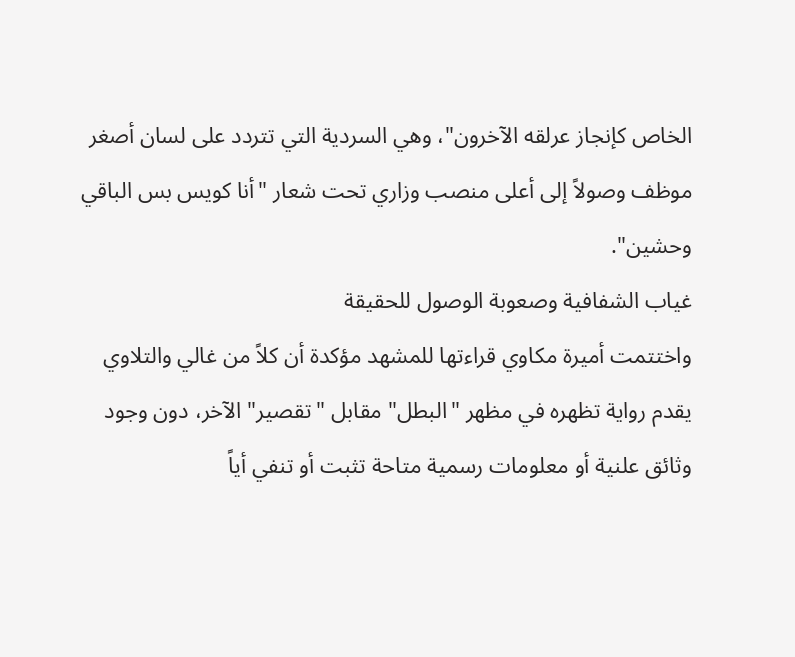الخاص كإنجاز عرلقه الآخرون"، وهي السردية التي تتردد على لسان أصغر موظف وصولاً إلى أعلى منصب وزاري تحت شعار "أنا كويس بس الباقي وحشين".
غياب الشفافية وصعوبة الوصول للحقيقة
واختتمت أميرة مكاوي قراءتها للمشهد مؤكدة أن كلاً من غالي والتلاوي يقدم رواية تظهره في مظهر "البطل" مقابل "تقصير" الآخر، دون وجود وثائق علنية أو معلومات رسمية متاحة تثبت أو تنفي أياً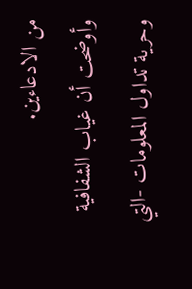من الادعاءين.
وأوضحت أن غياب الشفافية وحرية تداول المعلومات -التي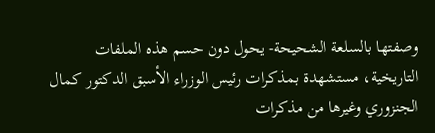وصفتها بالسلعة الشحيحة- يحول دون حسم هذه الملفات التاريخية، مستشهدة بمذكرات رئيس الوزراء الأسبق الدكتور كمال الجنزوري وغيرها من مذكرات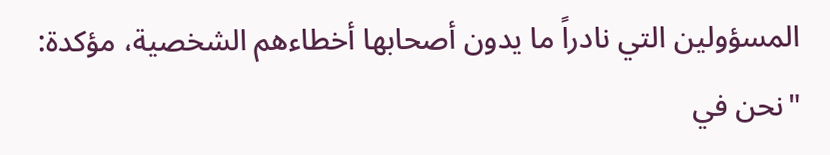المسؤولين التي نادراً ما يدون أصحابها أخطاءهم الشخصية، مؤكدة: "نحن في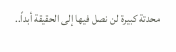محدتة كبيرة لن نصل فيها إلى الحقيقة أبداً..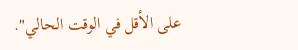على الأقل في الوقت الحالي".